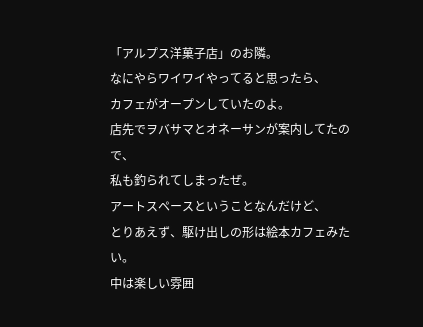「アルプス洋菓子店」のお隣。
なにやらワイワイやってると思ったら、
カフェがオープンしていたのよ。
店先でヲバサマとオネーサンが案内してたので、
私も釣られてしまったぜ。
アートスペースということなんだけど、
とりあえず、駆け出しの形は絵本カフェみたい。
中は楽しい雰囲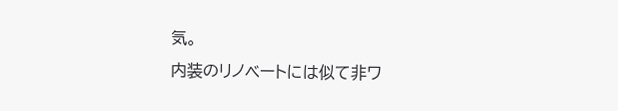気。
内装のリノベートには似て非ワ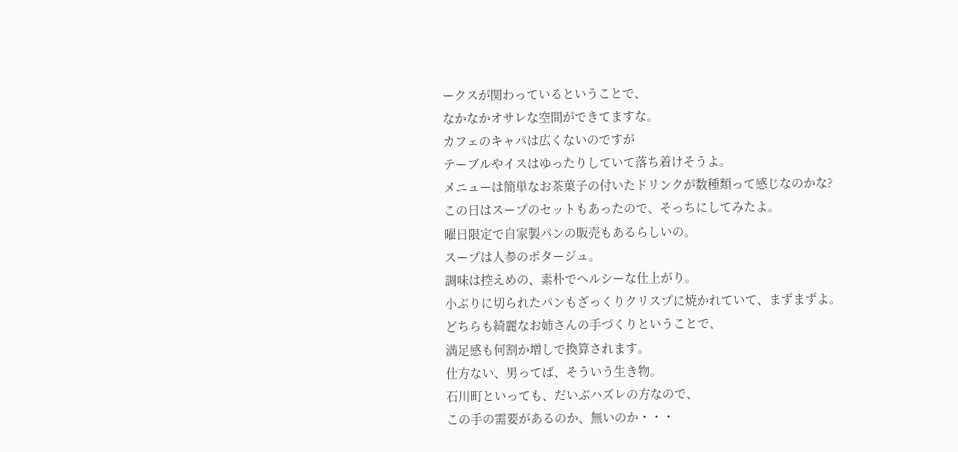ークスが関わっているということで、
なかなかオサレな空間ができてますな。
カフェのキャパは広くないのですが
テーブルやイスはゆったりしていて落ち着けそうよ。
メニューは簡単なお茶菓子の付いたドリンクが数種類って感じなのかな?
この日はスープのセットもあったので、そっちにしてみたよ。
曜日限定で自家製パンの販売もあるらしいの。
スープは人参のポタージュ。
調味は控えめの、素朴でヘルシーな仕上がり。
小ぶりに切られたパンもざっくりクリスプに焼かれていて、まずまずよ。
どちらも綺麗なお姉さんの手づくりということで、
満足感も何割か増しで換算されます。
仕方ない、男ってば、そういう生き物。
石川町といっても、だいぶハズレの方なので、
この手の需要があるのか、無いのか・・・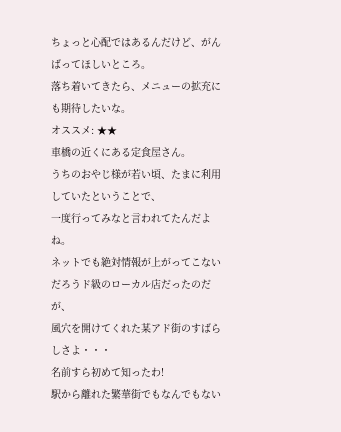ちょっと心配ではあるんだけど、がんばってほしいところ。
落ち着いてきたら、メニューの拡充にも期待したいな。
オススメ: ★★
車橋の近くにある定食屋さん。
うちのおやじ様が若い頃、たまに利用していたということで、
一度行ってみなと言われてたんだよね。
ネットでも絶対情報が上がってこないだろうド級のローカル店だったのだが、
風穴を開けてくれた某アド街のすばらしさよ・・・
名前すら初めて知ったわ!
駅から離れた繁華街でもなんでもない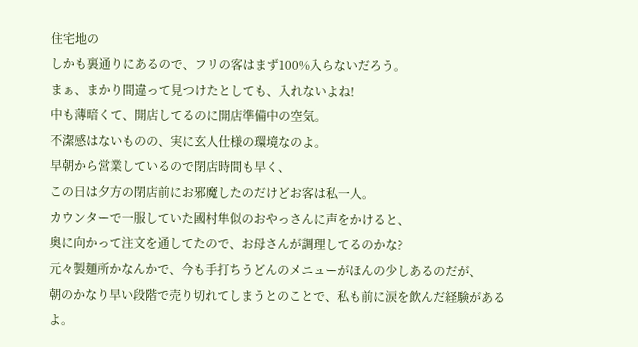住宅地の
しかも裏通りにあるので、フリの客はまず100%入らないだろう。
まぁ、まかり間違って見つけたとしても、入れないよね!
中も薄暗くて、開店してるのに開店準備中の空気。
不潔感はないものの、実に玄人仕様の環境なのよ。
早朝から営業しているので閉店時間も早く、
この日は夕方の閉店前にお邪魔したのだけどお客は私一人。
カウンターで一服していた國村隼似のおやっさんに声をかけると、
奥に向かって注文を通してたので、お母さんが調理してるのかな?
元々製麺所かなんかで、今も手打ちうどんのメニューがほんの少しあるのだが、
朝のかなり早い段階で売り切れてしまうとのことで、私も前に涙を飲んだ経験があるよ。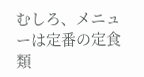むしろ、メニューは定番の定食類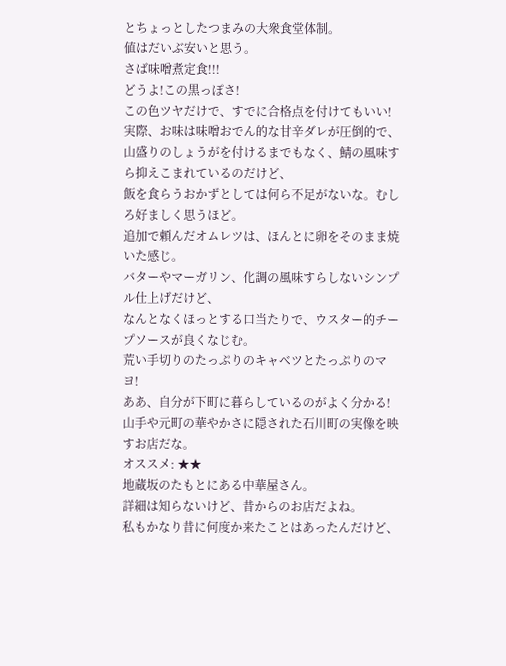とちょっとしたつまみの大衆食堂体制。
値はだいぶ安いと思う。
さば味噌煮定食!!!
どうよ!この黒っぽさ!
この色ツヤだけで、すでに合格点を付けてもいい!
実際、お味は味噌おでん的な甘辛ダレが圧倒的で、
山盛りのしょうがを付けるまでもなく、鯖の風味すら抑えこまれているのだけど、
飯を食らうおかずとしては何ら不足がないな。むしろ好ましく思うほど。
追加で頼んだオムレツは、ほんとに卵をそのまま焼いた感じ。
バターやマーガリン、化調の風味すらしないシンプル仕上げだけど、
なんとなくほっとする口当たりで、ウスター的チープソースが良くなじむ。
荒い手切りのたっぷりのキャベツとたっぷりのマヨ!
ああ、自分が下町に暮らしているのがよく分かる!
山手や元町の華やかさに隠された石川町の実像を映すお店だな。
オススメ: ★★
地蔵坂のたもとにある中華屋さん。
詳細は知らないけど、昔からのお店だよね。
私もかなり昔に何度か来たことはあったんだけど、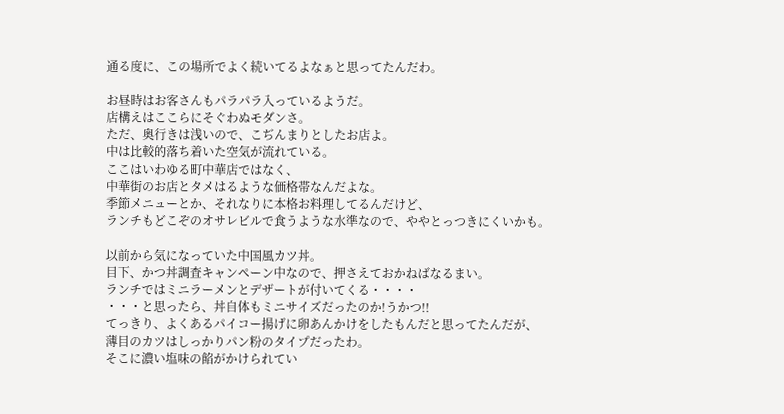通る度に、この場所でよく続いてるよなぁと思ってたんだわ。

お昼時はお客さんもパラパラ入っているようだ。
店構えはここらにそぐわぬモダンさ。
ただ、奥行きは浅いので、こぢんまりとしたお店よ。
中は比較的落ち着いた空気が流れている。
ここはいわゆる町中華店ではなく、
中華街のお店とタメはるような価格帯なんだよな。
季節メニューとか、それなりに本格お料理してるんだけど、
ランチもどこぞのオサレビルで食うような水準なので、ややとっつきにくいかも。

以前から気になっていた中国風カツ丼。
目下、かつ丼調査キャンペーン中なので、押さえておかねばなるまい。
ランチではミニラーメンとデザートが付いてくる・・・・
・・・と思ったら、丼自体もミニサイズだったのか!うかつ!!
てっきり、よくあるパイコー揚げに卵あんかけをしたもんだと思ってたんだが、
薄目のカツはしっかりパン粉のタイプだったわ。
そこに濃い塩味の餡がかけられてい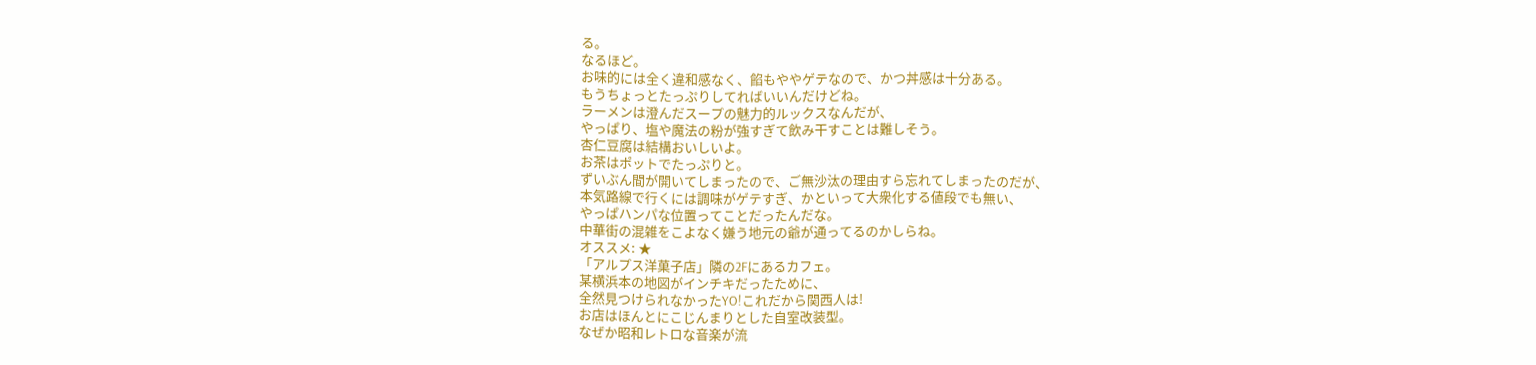る。
なるほど。
お味的には全く違和感なく、餡もややゲテなので、かつ丼感は十分ある。
もうちょっとたっぷりしてればいいんだけどね。
ラーメンは澄んだスープの魅力的ルックスなんだが、
やっぱり、塩や魔法の粉が強すぎて飲み干すことは難しそう。
杏仁豆腐は結構おいしいよ。
お茶はポットでたっぷりと。
ずいぶん間が開いてしまったので、ご無沙汰の理由すら忘れてしまったのだが、
本気路線で行くには調味がゲテすぎ、かといって大衆化する値段でも無い、
やっぱハンパな位置ってことだったんだな。
中華街の混雑をこよなく嫌う地元の爺が通ってるのかしらね。
オススメ: ★
「アルプス洋菓子店」隣の2Fにあるカフェ。
某横浜本の地図がインチキだったために、
全然見つけられなかったYO!これだから関西人は!
お店はほんとにこじんまりとした自室改装型。
なぜか昭和レトロな音楽が流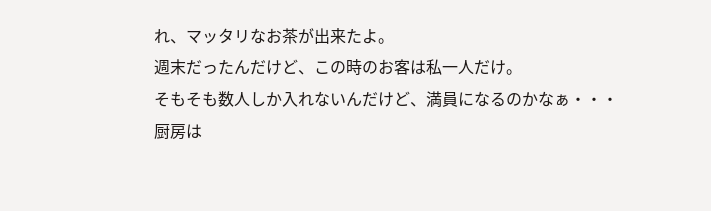れ、マッタリなお茶が出来たよ。
週末だったんだけど、この時のお客は私一人だけ。
そもそも数人しか入れないんだけど、満員になるのかなぁ・・・
厨房は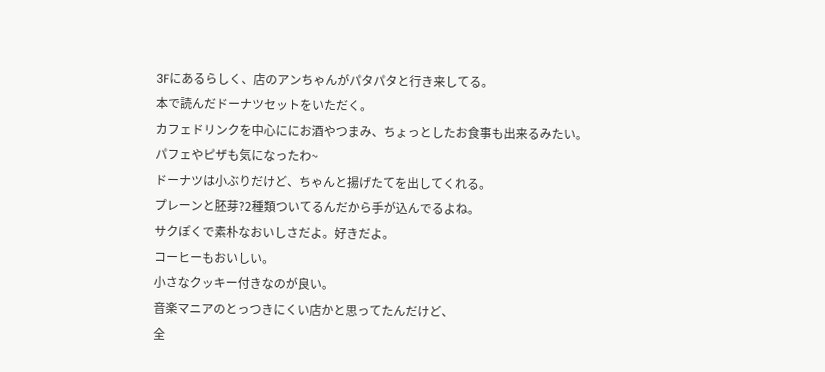3Fにあるらしく、店のアンちゃんがパタパタと行き来してる。
本で読んだドーナツセットをいただく。
カフェドリンクを中心ににお酒やつまみ、ちょっとしたお食事も出来るみたい。
パフェやピザも気になったわ~
ドーナツは小ぶりだけど、ちゃんと揚げたてを出してくれる。
プレーンと胚芽?2種類ついてるんだから手が込んでるよね。
サクぽくで素朴なおいしさだよ。好きだよ。
コーヒーもおいしい。
小さなクッキー付きなのが良い。
音楽マニアのとっつきにくい店かと思ってたんだけど、
全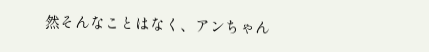然そんなことはなく、アンちゃん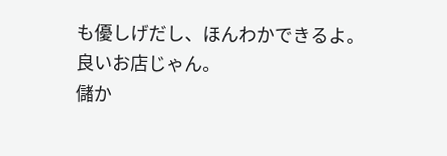も優しげだし、ほんわかできるよ。
良いお店じゃん。
儲か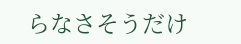らなさそうだけ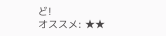ど!
オススメ: ★★